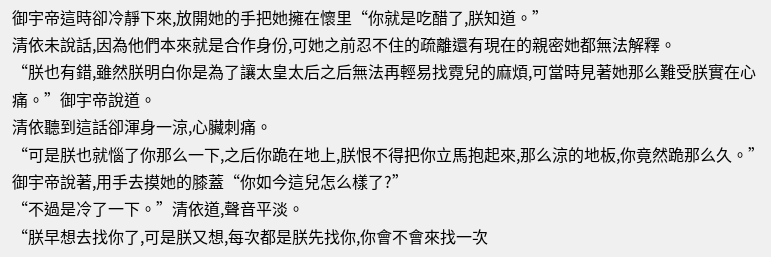御宇帝這時卻冷靜下來,放開她的手把她擁在懷里“你就是吃醋了,朕知道。”
清依未說話,因為他們本來就是合作身份,可她之前忍不住的疏離還有現在的親密她都無法解釋。
“朕也有錯,雖然朕明白你是為了讓太皇太后之后無法再輕易找霓兒的麻煩,可當時見著她那么難受朕實在心痛。”御宇帝說道。
清依聽到這話卻渾身一涼,心臟刺痛。
“可是朕也就惱了你那么一下,之后你跪在地上,朕恨不得把你立馬抱起來,那么涼的地板,你竟然跪那么久。”御宇帝說著,用手去摸她的膝蓋“你如今這兒怎么樣了?”
“不過是冷了一下。”清依道,聲音平淡。
“朕早想去找你了,可是朕又想,每次都是朕先找你,你會不會來找一次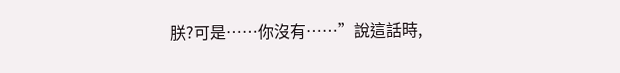朕?可是……你沒有……”說這話時,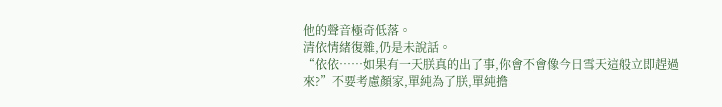他的聲音極奇低落。
清依情緒復雜,仍是未說話。
“依依……如果有一天朕真的出了事,你會不會像今日雪天這般立即趕過來?”不要考慮顏家,單純為了朕,單純擔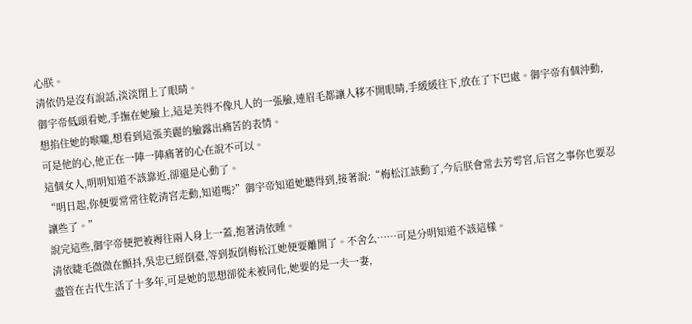心朕。
清依仍是沒有說話,淡淡閉上了眼晴。
御宇帝低頭看她,手撫在她臉上,這是美得不像凡人的一張臉,連眉毛都讓人移不開眼晴,手緩緩往下,放在了下巴處。御宇帝有個沖動,想掐住她的喉嚨,想看到這張美麗的臉露出痛苦的表情。
可是他的心,他正在一陣一陣痛著的心在說不可以。
這個女人,明明知道不該靠近,卻還是心動了。
“明日起,你便要常常往乾清宮走動,知道嗎?”御宇帝知道她聽得到,接著說:“梅松江該動了,今后朕會常去芳雩宮,后宮之事你也要忍讓些了。”
說完這些,御宇帝便把被褥往兩人身上一蓋,抱著清依睡。
清依睫毛微微在顫抖,吳忠已經倒臺,等到扳倒梅松江她便要離開了。不舍么……可是分明知道不該這樣。
盡管在古代生活了十多年,可是她的思想卻從未被同化,她要的是一夫一妻,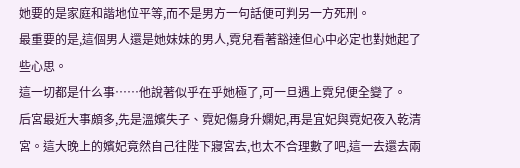她要的是家庭和諧地位平等,而不是男方一句話便可判另一方死刑。
最重要的是,這個男人還是她妹妹的男人,霓兒看著豁達但心中必定也對她起了些心思。
這一切都是什么事……他說著似乎在乎她極了,可一旦遇上霓兒便全變了。
后宮最近大事頗多,先是溫嬪失子、霓妃傷身升嫻妃,再是宜妃與霓妃夜入乾清宮。這大晚上的嬪妃竟然自己往陛下寢宮去,也太不合理數了吧,這一去還去兩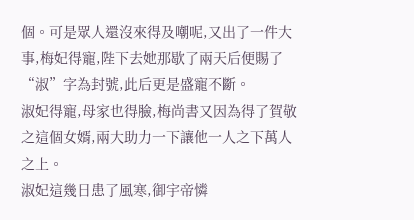個。可是眾人還沒來得及嘲呢,又出了一件大事,梅妃得寵,陛下去她那歇了兩天后便賜了“淑”字為封號,此后更是盛寵不斷。
淑妃得寵,母家也得臉,梅尚書又因為得了賀敬之這個女婿,兩大助力一下讓他一人之下萬人之上。
淑妃這幾日患了風寒,御宇帝憐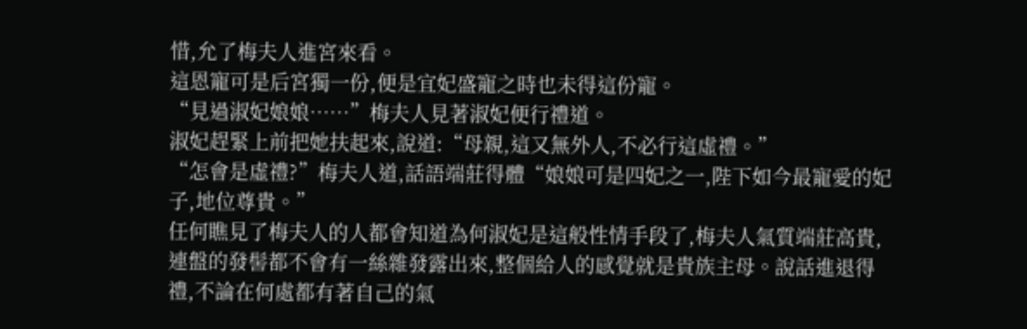惜,允了梅夫人進宮來看。
這恩寵可是后宮獨一份,便是宜妃盛寵之時也未得這份寵。
“見過淑妃娘娘……”梅夫人見著淑妃便行禮道。
淑妃趕緊上前把她扶起來,說道:“母親,這又無外人,不必行這虛禮。”
“怎會是虛禮?”梅夫人道,話語端莊得體“娘娘可是四妃之一,陛下如今最寵愛的妃子,地位尊貴。”
任何瞧見了梅夫人的人都會知道為何淑妃是這般性情手段了,梅夫人氣質端莊高貴,連盤的發髻都不會有一絲雜發露出來,整個給人的感覺就是貴族主母。說話進退得禮,不論在何處都有著自己的氣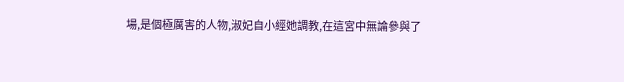場,是個極厲害的人物,淑妃自小經她調教,在這宮中無論參與了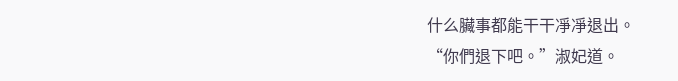什么臟事都能干干凈凈退出。
“你們退下吧。”淑妃道。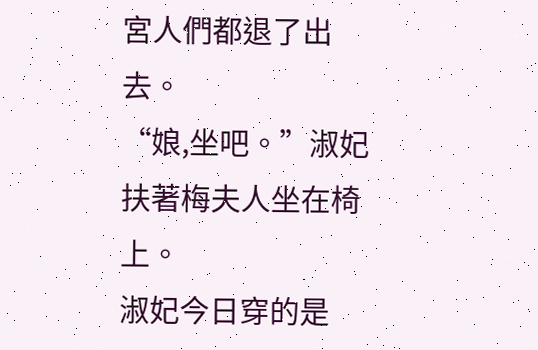宮人們都退了出去。
“娘,坐吧。”淑妃扶著梅夫人坐在椅上。
淑妃今日穿的是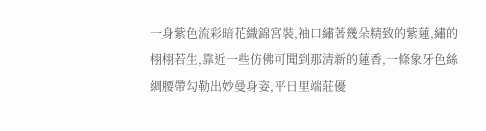一身紫色流彩暗花織錦宮裝,袖口繡著幾朵精致的紫蓮,繡的栩栩若生,靠近一些仿佛可聞到那清新的蓮香,一條象牙色絲綢腰帶勾勒出妙曼身姿,平日里端莊優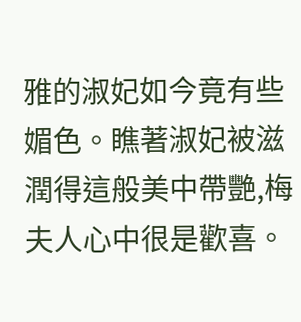雅的淑妃如今竟有些媚色。瞧著淑妃被滋潤得這般美中帶艷,梅夫人心中很是歡喜。